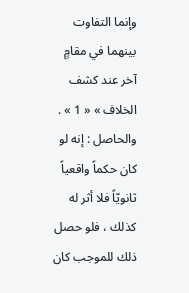وإنما التفاوت بينهما في مقامٍ آخر عند كشف الخلاف » « 1 » .
والحاصل : إنه لو كان حكماً واقعياً ثانويّاً فلا أثر له كذلك ، فلو حصل ذلك للموجب كان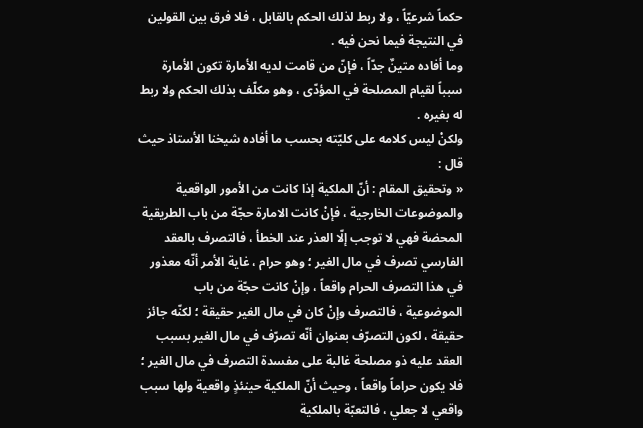حكماً شرعيّاً ، ولا ربط لذلك الحكم بالقابل ، فلا فرق بين القولين في النتيجة فيما نحن فيه .
وما أفاده متينٌ جدّاً ، فإنّ من قامت لديه الأمارة تكون الأمارة سبباً لقيام المصلحة في المؤدّى ، وهو مكلّف بذلك الحكم ولا ربط له بغيره .
ولكنْ ليس كلامه على كليّته بحسب ما أفاده شيخنا الأستاذ حيث قال :
« وتحقيق المقام : أنّ الملكية إذا كانت من الأمور الواقعية والموضوعات الخارجية ، فإنْ كانت الامارة حجّة من باب الطريقية المحضة فهي لا توجب إلّا العذر عند الخطأ ، فالتصرف بالعقد الفارسي تصرف في مال الغير ؛ وهو حرام ، غاية الأمر أنّه معذور في هذا التصرف الحرام واقعاً ، وإنْ كانت حجّة من باب الموضوعية ، فالتصرف وإنْ كان في مال الغير حقيقة ؛ لكنّه جائز حقيقة ، لكون التصرّف بعنوان أنّه تصرّف في مال الغير بسبب العقد عليه ذو مصلحة غالبة على مفسدة التصرف في مال الغير ؛ فلا يكون حراماً واقعاً ، وحيث أنّ الملكية حينئذٍ واقعية ولها سبب واقعي لا جعلي ، فالتعبّة بالملكية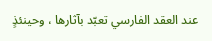عند العقد الفارسي تعبّد بآثارها ، وحينئذٍ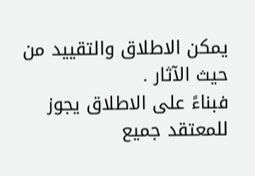يمكن الاطلاق والتقييد من حيث الآثار .
فبناءً على الاطلاق يجوز للمعتقد جميع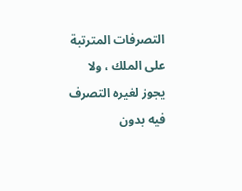التصرفات المترتبة على الملك ، ولا يجوز لغيره التصرف فيه بدون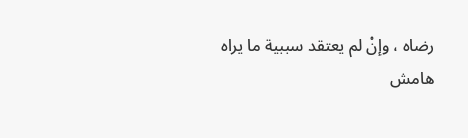رضاه ، وإنْ لم يعتقد سببية ما يراه
هامش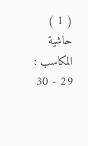( 1 ) حاشية المكاسب : 29 - 30